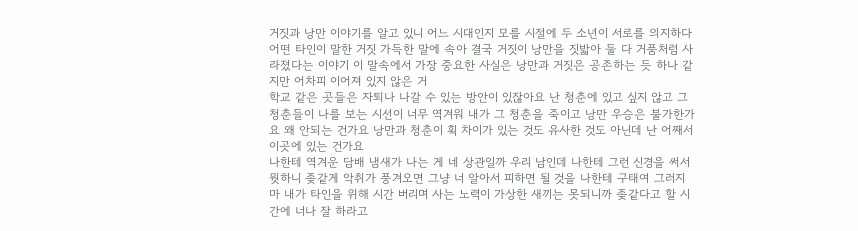거짓과 낭만 이야기를 알고 있니 어느 시대인지 모를 시절에 두 소년이 서로를 의지하다 어떤 타인이 말한 거짓 가득한 말에 속아 결국 거짓이 낭만을 짓밟아 둘 다 거품처럼 사라졌다는 이야기 이 말속에서 가장 중요한 사실은 낭만과 거짓은 공존하는 듯 하나 같지만 어차피 이어져 있지 않은 거
학교 같은 곳들은 자퇴나 나갈 수 있는 방안이 있잖아요 난 청춘에 있고 싶지 않고 그 청춘들이 나를 보는 시선이 너무 역겨워 내가 그 청춘을 죽이고 낭만 우승은 불가한가요 왜 안되는 건가요 낭만과 청춘이 획 차이가 있는 것도 유사한 것도 아닌데 난 어째서 이곳에 있는 건가요
나한테 역겨운 담배 냄새가 나는 게 네 상관일까 우리 남인데 나한테 그런 신경을 써서 뭣하니 좆같게 악취가 풍겨오면 그냥 너 알아서 피하면 될 것을 나한테 구태여 그러지 마 내가 타인을 위해 시간 버리며 사는 노력이 가상한 새끼는 못되니까 좆같다고 할 시간에 너나 잘 하라고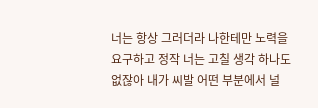너는 항상 그러더라 나한테만 노력을 요구하고 정작 너는 고칠 생각 하나도 없잖아 내가 씨발 어떤 부분에서 널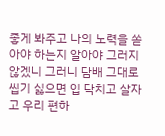좋게 봐주고 나의 노력을 쏟아야 하는지 알아야 그러지 않겠니 그러니 담배 그대로 씹기 싫으면 입 닥치고 살자고 우리 편하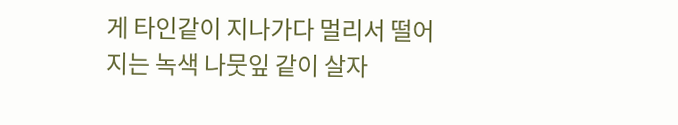게 타인같이 지나가다 멀리서 떨어지는 녹색 나뭇잎 같이 살자